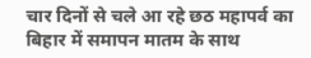चार दिनों से चले आ रहे छठ महापर्व का बिहार में समापन मातम के साथ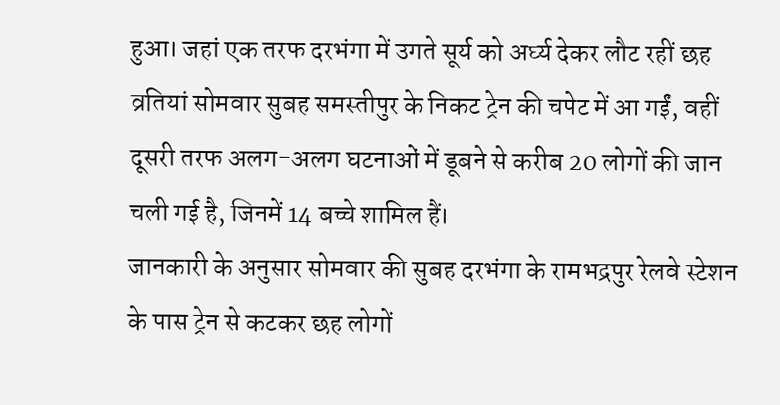हुआ। जहां एक तरफ दरभंगा में उगते सूर्य को अर्घ्य देकर लौट रहीं छह व्रतियां सोमवार सुबह समस्तीपुर के निकट ट्रेन की चपेट में आ गईं, वहीं दूसरी तरफ अलग-अलग घटनाओं में डूबने से करीब 20 लोगों की जान चली गई है, जिनमें 14 बच्चे शामिल हैं।
जानकारी के अनुसार सोमवार की सुबह दरभंगा के रामभद्रपुर रेलवे स्टेशन के पास ट्रेन से कटकर छह लोगों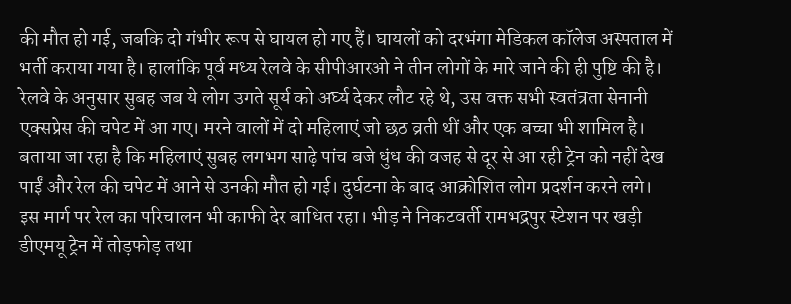की मौत हो गई, जबकि दो गंभीर रूप से घायल हो गए हैं। घायलों को दरभंगा मेडिकल कॉलेज अस्पताल में भर्ती कराया गया है। हालांकि पूर्व मध्य रेलवे के सीपीआरओ ने तीन लोगों के मारे जाने की ही पुष्टि की है। रेलवे के अनुसार सुबह जब ये लोग उगते सूर्य को अर्घ्य देकर लौट रहे थे, उस वक्त सभी स्वतंत्रता सेनानी एक्सप्रेस की चपेट में आ गए। मरने वालों में दो महिलाएं जो छठ व्रती थीं और एक बच्चा भी शामिल है।
बताया जा रहा है कि महिलाएं सुबह लगभग साढ़े पांच बजे धुंध की वजह से दूर से आ रही ट्रेन को नहीं देख पाईं और रेल की चपेट में आने से उनकी मौत हो गई। दुर्घटना के बाद आक्रोशित लोग प्रदर्शन करने लगे। इस मार्ग पर रेल का परिचालन भी काफी देर बाधित रहा। भीड़ ने निकटवर्ती रामभद्रपुर स्टेशन पर खड़ी डीएमयू ट्रेन में तोड़फोड़ तथा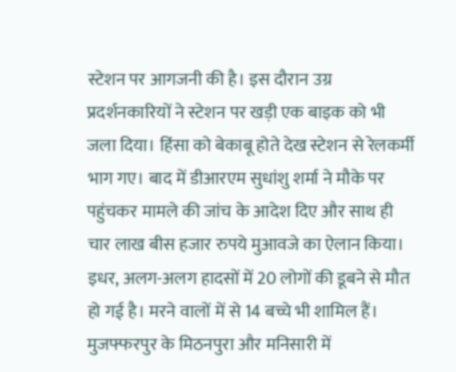स्टेशन पर आगजनी की है। इस दौरान उग्र प्रदर्शनकारियों ने स्टेशन पर खड़ी एक बाइक को भी जला दिया। हिंसा को बेकाबू होते देख स्टेशन से रेलकर्मी भाग गए। बाद में डीआरएम सुधांशु शर्मा ने मौके पर पहुंचकर मामले की जांच के आदेश दिए और साथ ही चार लाख बीस हजार रुपये मुआवजे का ऐलान किया।
इधर, अलग-अलग हादसों में 20 लोगों की डूबने से मौत हो गई है। मरने वालों में से 14 बच्चे भी शामिल हैं। मुजफ्फरपुर के मिठनपुरा और मनिसारी में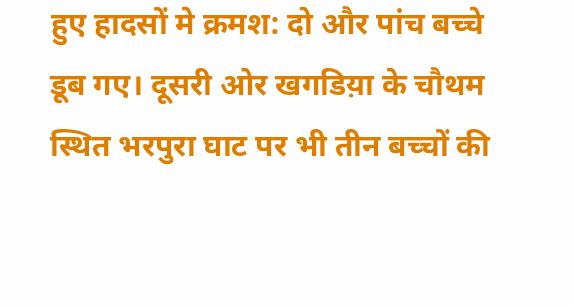हुए हादसों मे क्रमश: दो और पांच बच्चे डूब गए। दूसरी ओर खगडिय़ा के चौथम स्थित भरपुरा घाट पर भी तीन बच्चों की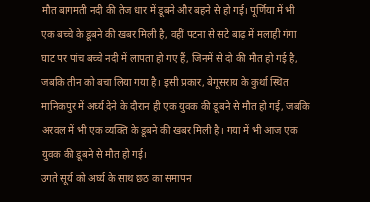मौत बागमती नदी की तेज धार में डूबने और बहने से हो गई। पूर्णिया में भी एक बच्चे के डूबने की खबर मिली है, वहीं पटना से सटे बाढ़ में मलाही गंगा घाट पर पांच बच्चे नदी में लापता हो गए हैं, जिनमें से दो की मौत हो गई है, जबकि तीन को बचा लिया गया है। इसी प्रकार, बेगूसराय के कुर्था स्थित मानिकपुर में अर्घ्य देने के दौरान ही एक युवक की डूबने से मौत हो गई, जबकि अरवल में भी एक व्यक्ति के डूबने की खबर मिली है। गया में भी आज एक युवक की डूबने से मौत हो गई।
उगते सूर्य को अर्घ्य के साथ छठ का समापन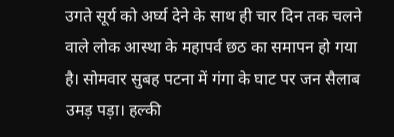उगते सूर्य को अर्घ्य देने के साथ ही चार दिन तक चलने वाले लोक आस्था के महापर्व छठ का समापन हो गया है। सोमवार सुबह पटना में गंगा के घाट पर जन सैलाब उमड़ पड़ा। हल्की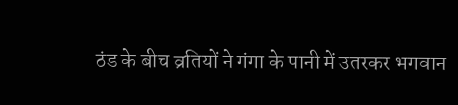ठंड के बीच व्रतियों ने गंगा के पानी में उतरकर भगवान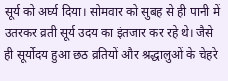सूर्य को अर्घ्य दिया। सोमवार को सुबह से ही पानी में उतरकर व्रती सूर्य उदय का इंतजार कर रहे थे। जैसे ही सूर्योदय हुआ छठ व्रतियों और श्रद्धालुओं के चेहरे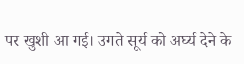पर खुशी आ गई। उगते सूर्य को अर्घ्य देने के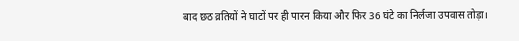बाद छठ व्रतियों ने घाटों पर ही पारन किया और फिर 36 घंटे का निर्लजा उपवास तोड़ा।